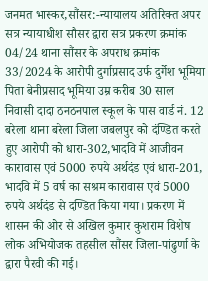जनमत भास्कर,सौंसर:-न्यायालय अतिरिक्त अपर सत्र न्यायाधीश सौसर द्वारा सत्र प्रकरण क्रमांक 04/24 थाना सौंसर के अपराध क्रमांक 33/2024 के आरोपी दुर्गाप्रसाद उर्फ दुर्गेश भूमिया पिता बेनीप्रसाद भूमिया उम्र करीब 30 साल निवासी दादा ठनठनपाल स्कूल के पास वार्ड नं. 12 बरेला थाना बरेला जिला जबलपुर को दंण्डित करते हुए आरोपी को धारा-302,भादवि में आजीवन कारावास एवं 5000 रुपये अर्थदंड एवं धारा-201, भादवि में 5 वर्ष का सश्रम कारावास एवं 5000 रुपये अर्थदंड से दण्डित किया गया। प्रकरण में शासन की ओर से अखिल कुमार कुशराम विशेष लोक अभियोजक तहसील सौंसर जिला-पांढुर्णा के द्वारा पैरवी की गई।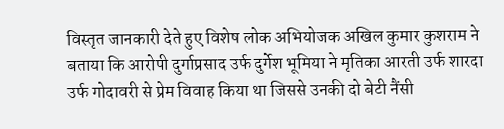विस्तृत जानकारी देते हुए विशेष लोक अभियोजक अखिल कुमार कुशराम ने बताया कि आरोपी दुर्गाप्रसाद उर्फ दुर्गेश भूमिया ने मृतिका आरती उर्फ शारदा उर्फ गोदावरी से प्रेम विवाह किया था जिससे उनकी दो बेटी नैंसी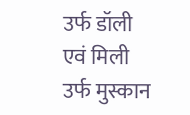उर्फ डॉली एवं मिली उर्फ मुस्कान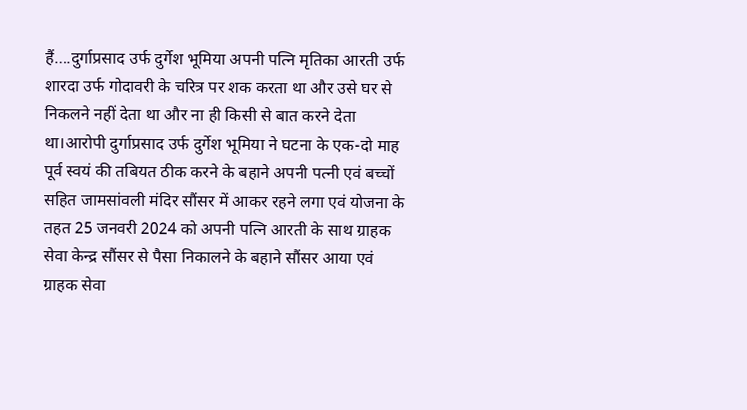हैं….दुर्गाप्रसाद उर्फ दुर्गेश भूमिया अपनी पत्नि मृतिका आरती उर्फ शारदा उर्फ गोदावरी के चरित्र पर शक करता था और उसे घर से निकलने नहीं देता था और ना ही किसी से बात करने देता था।आरोपी दुर्गाप्रसाद उर्फ दुर्गेश भूमिया ने घटना के एक-दो माह पूर्व स्वयं की तबियत ठीक करने के बहाने अपनी पत्नी एवं बच्चों सहित जामसांवली मंदिर सौंसर में आकर रहने लगा एवं योजना के तहत 25 जनवरी 2024 को अपनी पत्नि आरती के साथ ग्राहक सेवा केन्द्र सौंसर से पैसा निकालने के बहाने सौंसर आया एवं ग्राहक सेवा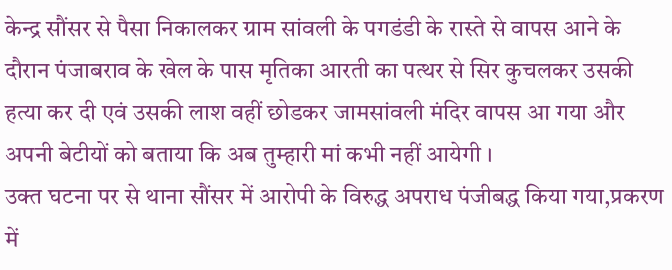केन्द्र सौंसर से पैसा निकालकर ग्राम सांवली के पगडंडी के रास्ते से वापस आने के दौरान पंजाबराव के खेल के पास मृतिका आरती का पत्थर से सिर कुचलकर उसकी हत्या कर दी एवं उसकी लाश वहीं छोडकर जामसांवली मंदिर वापस आ गया और अपनी बेटीयों को बताया कि अब तुम्हारी मां कभी नहीं आयेगी ।
उक्त घटना पर से थाना सौंसर में आरोपी के विरुद्ध अपराध पंजीबद्ध किया गया,प्रकरण में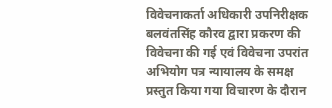विवेचनाकर्ता अधिकारी उपनिरीक्षक बलवंतसिंह कौरव द्वारा प्रकरण की विवेचना की गई एवं विवेचना उपरांत अभियोग पत्र न्यायालय के समक्ष प्रस्तुत किया गया विचारण के दौरान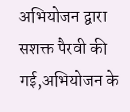अभियोजन द्वारा सशक्त पैरवी की गई,अभियोजन के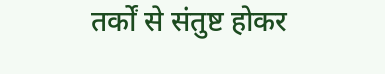तर्कों से संतुष्ट होकर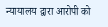न्यायालय द्वारा आरोपी को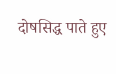दोषसिद्ध पाते हुए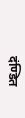दंण्डित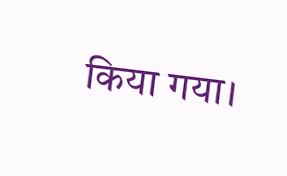किया गया।